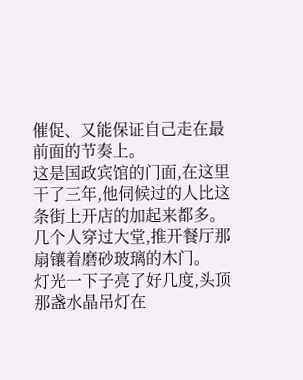催促、又能保证自己走在最前面的节奏上。
这是国政宾馆的门面,在这里干了三年,他伺候过的人比这条街上开店的加起来都多。
几个人穿过大堂,推开餐厅那扇镶着磨砂玻璃的木门。
灯光一下子亮了好几度,头顶那盏水晶吊灯在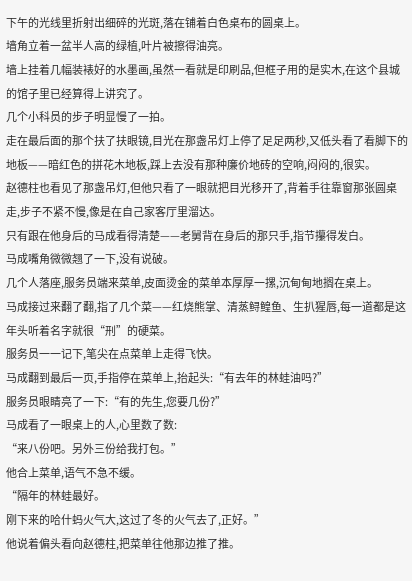下午的光线里折射出细碎的光斑,落在铺着白色桌布的圆桌上。
墙角立着一盆半人高的绿植,叶片被擦得油亮。
墙上挂着几幅装裱好的水墨画,虽然一看就是印刷品,但框子用的是实木,在这个县城的馆子里已经算得上讲究了。
几个小科员的步子明显慢了一拍。
走在最后面的那个扶了扶眼镜,目光在那盏吊灯上停了足足两秒,又低头看了看脚下的地板——暗红色的拼花木地板,踩上去没有那种廉价地砖的空响,闷闷的,很实。
赵德柱也看见了那盏吊灯,但他只看了一眼就把目光移开了,背着手往靠窗那张圆桌走,步子不紧不慢,像是在自己家客厅里溜达。
只有跟在他身后的马成看得清楚——老舅背在身后的那只手,指节攥得发白。
马成嘴角微微翘了一下,没有说破。
几个人落座,服务员端来菜单,皮面烫金的菜单本厚厚一摞,沉甸甸地搁在桌上。
马成接过来翻了翻,指了几个菜——红烧熊掌、清蒸鲟鳇鱼、生扒猩唇,每一道都是这年头听着名字就很“刑”的硬菜。
服务员一一记下,笔尖在点菜单上走得飞快。
马成翻到最后一页,手指停在菜单上,抬起头:“有去年的林蛙油吗?”
服务员眼睛亮了一下:“有的先生,您要几份?”
马成看了一眼桌上的人,心里数了数:
“来八份吧。另外三份给我打包。”
他合上菜单,语气不急不缓。
“隔年的林蛙最好。
刚下来的哈什蚂火气大,这过了冬的火气去了,正好。”
他说着偏头看向赵德柱,把菜单往他那边推了推。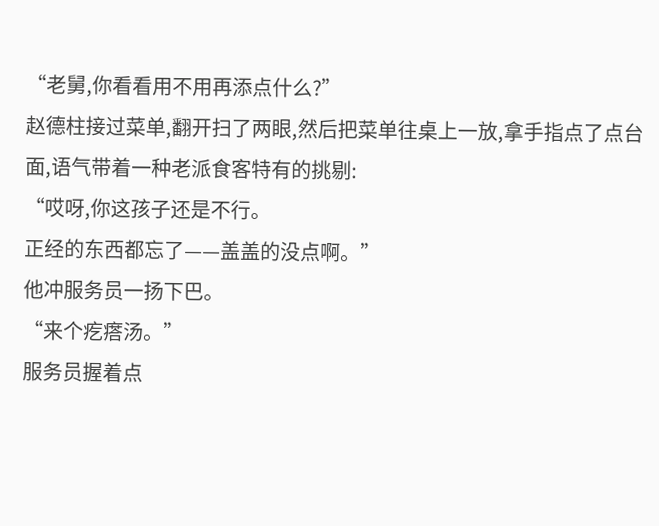“老舅,你看看用不用再添点什么?”
赵德柱接过菜单,翻开扫了两眼,然后把菜单往桌上一放,拿手指点了点台面,语气带着一种老派食客特有的挑剔:
“哎呀,你这孩子还是不行。
正经的东西都忘了——盖盖的没点啊。”
他冲服务员一扬下巴。
“来个疙瘩汤。”
服务员握着点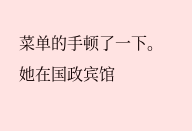菜单的手顿了一下。
她在国政宾馆